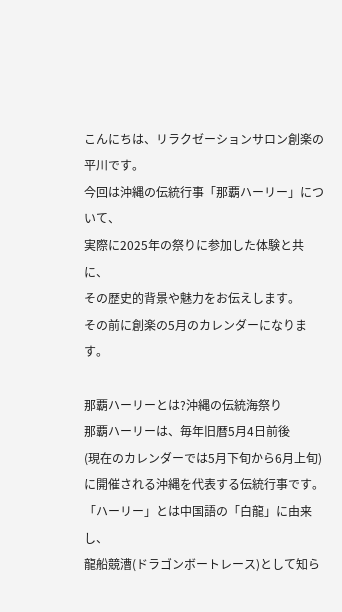こんにちは、リラクゼーションサロン創楽の
平川です。
今回は沖縄の伝統行事「那覇ハーリー」について、
実際に2025年の祭りに参加した体験と共に、
その歴史的背景や魅力をお伝えします。
その前に創楽の5月のカレンダーになります。

那覇ハーリーとは?沖縄の伝統海祭り
那覇ハーリーは、毎年旧暦5月4日前後
(現在のカレンダーでは5月下旬から6月上旬)
に開催される沖縄を代表する伝統行事です。
「ハーリー」とは中国語の「白龍」に由来し、
龍船競漕(ドラゴンボートレース)として知ら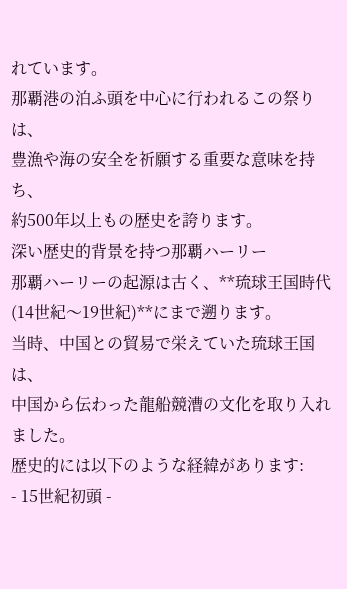れています。
那覇港の泊ふ頭を中心に行われるこの祭りは、
豊漁や海の安全を祈願する重要な意味を持ち、
約500年以上もの歴史を誇ります。
深い歴史的背景を持つ那覇ハーリー
那覇ハーリーの起源は古く、**琉球王国時代(14世紀〜19世紀)**にまで遡ります。
当時、中国との貿易で栄えていた琉球王国は、
中国から伝わった龍船競漕の文化を取り入れました。
歴史的には以下のような経緯があります:
- 15世紀初頭 -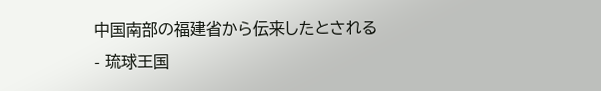中国南部の福建省から伝来したとされる
- 琉球王国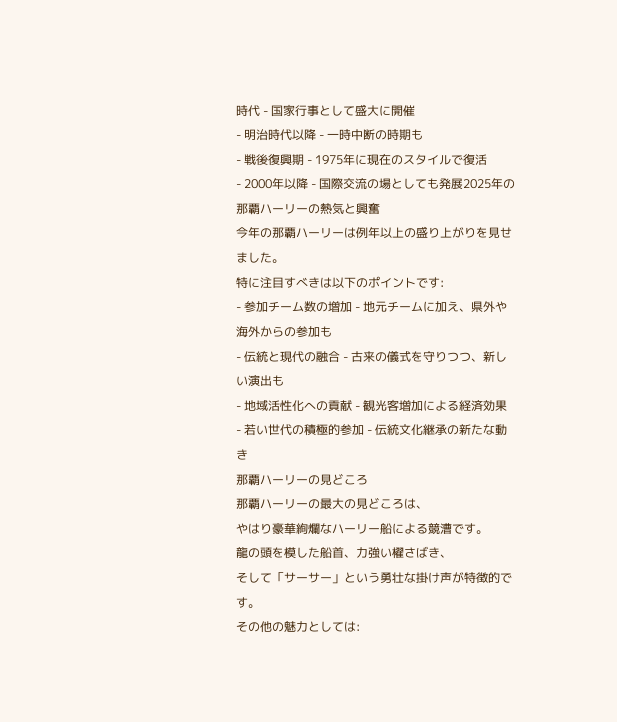時代 - 国家行事として盛大に開催
- 明治時代以降 - 一時中断の時期も
- 戦後復興期 - 1975年に現在のスタイルで復活
- 2000年以降 - 国際交流の場としても発展2025年の那覇ハーリーの熱気と興奮
今年の那覇ハーリーは例年以上の盛り上がりを見せました。
特に注目すべきは以下のポイントです:
- 参加チーム数の増加 - 地元チームに加え、県外や海外からの参加も
- 伝統と現代の融合 - 古来の儀式を守りつつ、新しい演出も
- 地域活性化への貢献 - 観光客増加による経済効果
- 若い世代の積極的参加 - 伝統文化継承の新たな動き
那覇ハーリーの見どころ
那覇ハーリーの最大の見どころは、
やはり豪華絢爛なハーリー船による競漕です。
龍の頭を模した船首、力強い櫂さばき、
そして「サーサー」という勇壮な掛け声が特徴的です。
その他の魅力としては: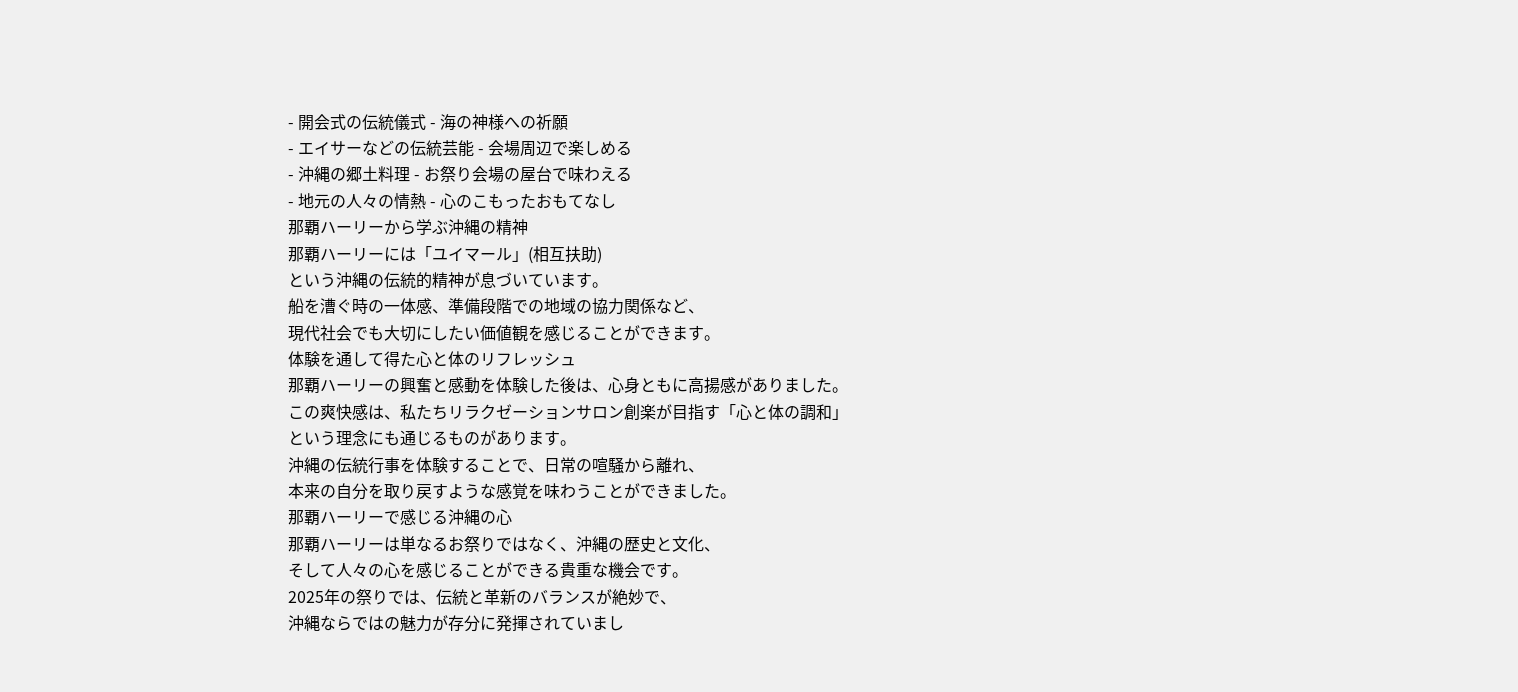- 開会式の伝統儀式 - 海の神様への祈願
- エイサーなどの伝統芸能 - 会場周辺で楽しめる
- 沖縄の郷土料理 - お祭り会場の屋台で味わえる
- 地元の人々の情熱 - 心のこもったおもてなし
那覇ハーリーから学ぶ沖縄の精神
那覇ハーリーには「ユイマール」(相互扶助)
という沖縄の伝統的精神が息づいています。
船を漕ぐ時の一体感、準備段階での地域の協力関係など、
現代社会でも大切にしたい価値観を感じることができます。
体験を通して得た心と体のリフレッシュ
那覇ハーリーの興奮と感動を体験した後は、心身ともに高揚感がありました。
この爽快感は、私たちリラクゼーションサロン創楽が目指す「心と体の調和」
という理念にも通じるものがあります。
沖縄の伝統行事を体験することで、日常の喧騒から離れ、
本来の自分を取り戻すような感覚を味わうことができました。
那覇ハーリーで感じる沖縄の心
那覇ハーリーは単なるお祭りではなく、沖縄の歴史と文化、
そして人々の心を感じることができる貴重な機会です。
2025年の祭りでは、伝統と革新のバランスが絶妙で、
沖縄ならではの魅力が存分に発揮されていまし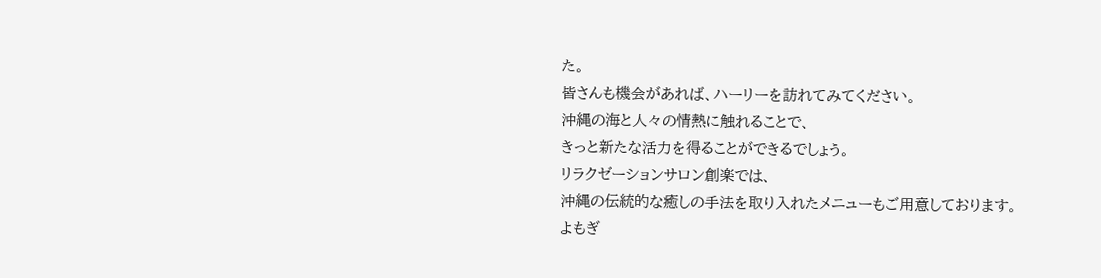た。
皆さんも機会があれば、ハーリーを訪れてみてください。
沖縄の海と人々の情熱に触れることで、
きっと新たな活力を得ることができるでしょう。
リラクゼーションサロン創楽では、
沖縄の伝統的な癒しの手法を取り入れたメニューもご用意しております。
よもぎ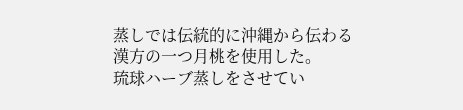蒸しでは伝統的に沖縄から伝わる
漢方の一つ月桃を使用した。
琉球ハーブ蒸しをさせてい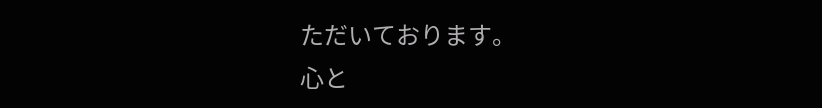ただいております。
心と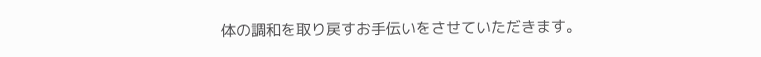体の調和を取り戻すお手伝いをさせていただきます。